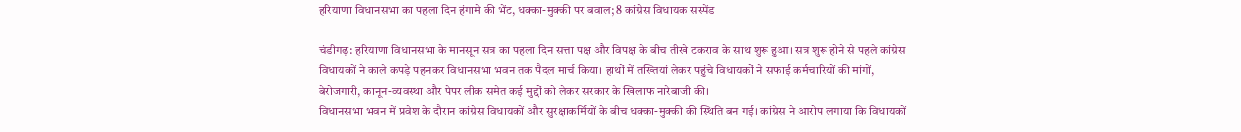हरियाणा विधानसभा का पहला दिन हंगामे की भेंट, धक्का-मुक्की पर बवाल; 8 कांग्रेस विधायक सस्पेंड

चंडीगढ़: हरियाणा विधानसभा के मानसून सत्र का पहला दिन सत्ता पक्ष और विपक्ष के बीच तीखे टकराव के साथ शुरू हुआ। सत्र शुरू होने से पहले कांग्रेस विधायकों ने काले कपड़े पहनकर विधानसभा भवन तक पैदल मार्च किया। हाथों में तख्तियां लेकर पहुंचे विधायकों ने सफाई कर्मचारियों की मांगों, बेरोजगारी, कानून-व्यवस्था और पेपर लीक समेत कई मुद्दों को लेकर सरकार के खिलाफ नारेबाजी की।
विधानसभा भवन में प्रवेश के दौरान कांग्रेस विधायकों और सुरक्षाकर्मियों के बीच धक्का-मुक्की की स्थिति बन गई। कांग्रेस ने आरोप लगाया कि विधायकों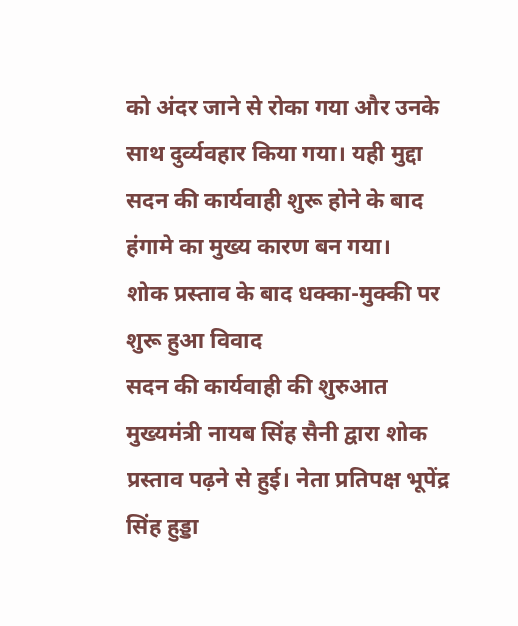को अंदर जाने से रोका गया और उनके साथ दुर्व्यवहार किया गया। यही मुद्दा सदन की कार्यवाही शुरू होने के बाद हंगामे का मुख्य कारण बन गया।
शोक प्रस्ताव के बाद धक्का-मुक्की पर शुरू हुआ विवाद
सदन की कार्यवाही की शुरुआत मुख्यमंत्री नायब सिंह सैनी द्वारा शोक प्रस्ताव पढ़ने से हुई। नेता प्रतिपक्ष भूपेंद्र सिंह हुड्डा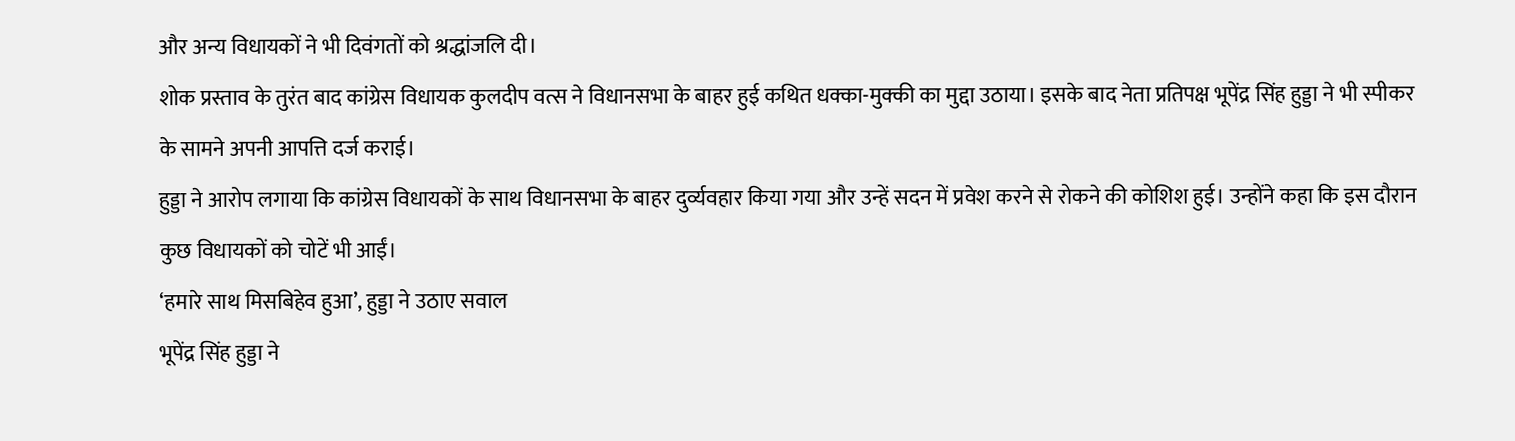और अन्य विधायकों ने भी दिवंगतों को श्रद्धांजलि दी।
शोक प्रस्ताव के तुरंत बाद कांग्रेस विधायक कुलदीप वत्स ने विधानसभा के बाहर हुई कथित धक्का-मुक्की का मुद्दा उठाया। इसके बाद नेता प्रतिपक्ष भूपेंद्र सिंह हुड्डा ने भी स्पीकर के सामने अपनी आपत्ति दर्ज कराई।
हुड्डा ने आरोप लगाया कि कांग्रेस विधायकों के साथ विधानसभा के बाहर दुर्व्यवहार किया गया और उन्हें सदन में प्रवेश करने से रोकने की कोशिश हुई। उन्होंने कहा कि इस दौरान कुछ विधायकों को चोटें भी आईं।
‘हमारे साथ मिसबिहेव हुआ’, हुड्डा ने उठाए सवाल
भूपेंद्र सिंह हुड्डा ने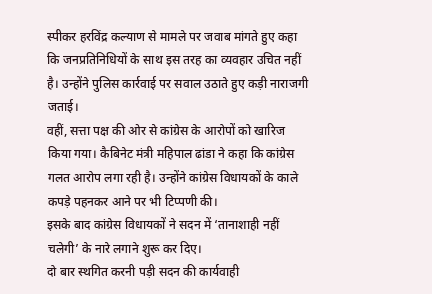स्पीकर हरविंद्र कल्याण से मामले पर जवाब मांगते हुए कहा कि जनप्रतिनिधियों के साथ इस तरह का व्यवहार उचित नहीं है। उन्होंने पुलिस कार्रवाई पर सवाल उठाते हुए कड़ी नाराजगी जताई।
वहीं, सत्ता पक्ष की ओर से कांग्रेस के आरोपों को खारिज किया गया। कैबिनेट मंत्री महिपाल ढांडा ने कहा कि कांग्रेस गलत आरोप लगा रही है। उन्होंने कांग्रेस विधायकों के काले कपड़े पहनकर आने पर भी टिप्पणी की।
इसके बाद कांग्रेस विधायकों ने सदन में ‘तानाशाही नहीं चलेगी’ के नारे लगाने शुरू कर दिए।
दो बार स्थगित करनी पड़ी सदन की कार्यवाही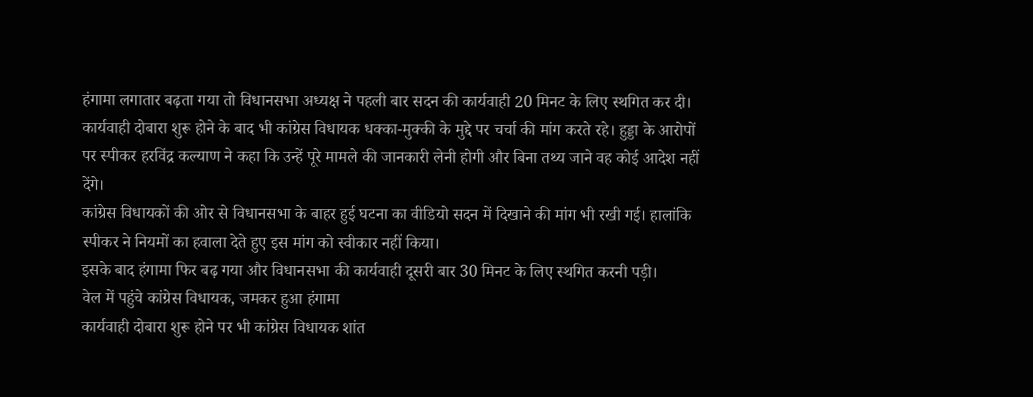हंगामा लगातार बढ़ता गया तो विधानसभा अध्यक्ष ने पहली बार सदन की कार्यवाही 20 मिनट के लिए स्थगित कर दी।
कार्यवाही दोबारा शुरू होने के बाद भी कांग्रेस विधायक धक्का-मुक्की के मुद्दे पर चर्चा की मांग करते रहे। हुड्डा के आरोपों पर स्पीकर हरविंद्र कल्याण ने कहा कि उन्हें पूरे मामले की जानकारी लेनी होगी और बिना तथ्य जाने वह कोई आदेश नहीं देंगे।
कांग्रेस विधायकों की ओर से विधानसभा के बाहर हुई घटना का वीडियो सदन में दिखाने की मांग भी रखी गई। हालांकि स्पीकर ने नियमों का हवाला देते हुए इस मांग को स्वीकार नहीं किया।
इसके बाद हंगामा फिर बढ़ गया और विधानसभा की कार्यवाही दूसरी बार 30 मिनट के लिए स्थगित करनी पड़ी।
वेल में पहुंचे कांग्रेस विधायक, जमकर हुआ हंगामा
कार्यवाही दोबारा शुरू होने पर भी कांग्रेस विधायक शांत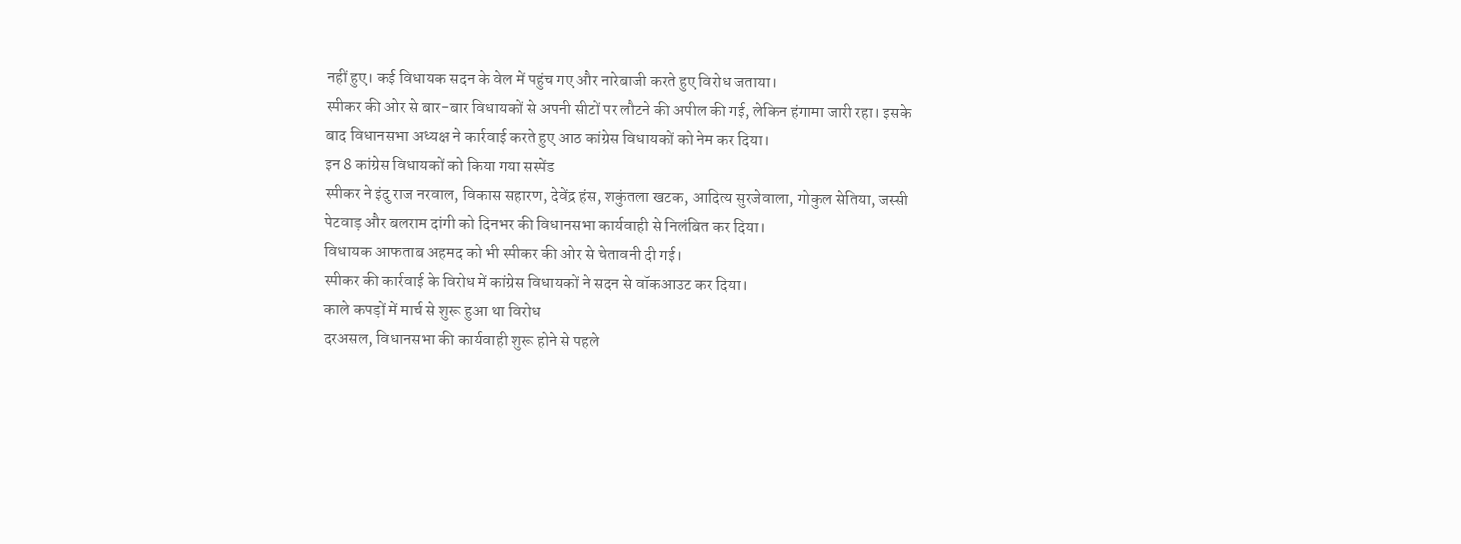नहीं हुए। कई विधायक सदन के वेल में पहुंच गए और नारेबाजी करते हुए विरोध जताया।
स्पीकर की ओर से बार-बार विधायकों से अपनी सीटों पर लौटने की अपील की गई, लेकिन हंगामा जारी रहा। इसके बाद विधानसभा अध्यक्ष ने कार्रवाई करते हुए आठ कांग्रेस विधायकों को नेम कर दिया।
इन 8 कांग्रेस विधायकों को किया गया सस्पेंड
स्पीकर ने इंदु राज नरवाल, विकास सहारण, देवेंद्र हंस, शकुंतला खटक, आदित्य सुरजेवाला, गोकुल सेतिया, जस्सी पेटवाड़ और बलराम दांगी को दिनभर की विधानसभा कार्यवाही से निलंबित कर दिया।
विधायक आफताब अहमद को भी स्पीकर की ओर से चेतावनी दी गई।
स्पीकर की कार्रवाई के विरोध में कांग्रेस विधायकों ने सदन से वॉकआउट कर दिया।
काले कपड़ों में मार्च से शुरू हुआ था विरोध
दरअसल, विधानसभा की कार्यवाही शुरू होने से पहले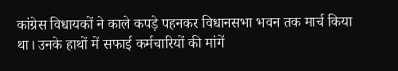कांग्रेस विधायकों ने काले कपड़े पहनकर विधानसभा भवन तक मार्च किया था। उनके हाथों में सफाई कर्मचारियों की मांगें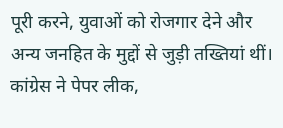पूरी करने, युवाओं को रोजगार देने और अन्य जनहित के मुद्दों से जुड़ी तख्तियां थीं।
कांग्रेस ने पेपर लीक,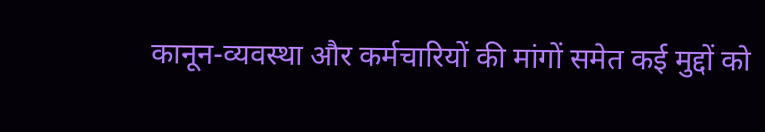कानून-व्यवस्था और कर्मचारियों की मांगों समेत कई मुद्दों को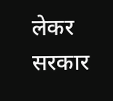लेकर सरकार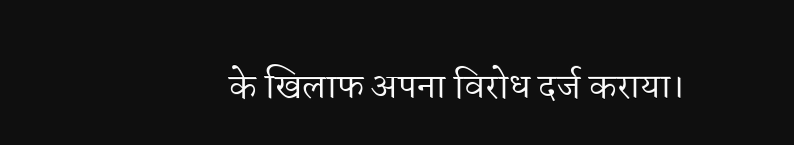के खिलाफ अपना विरोध दर्ज कराया।